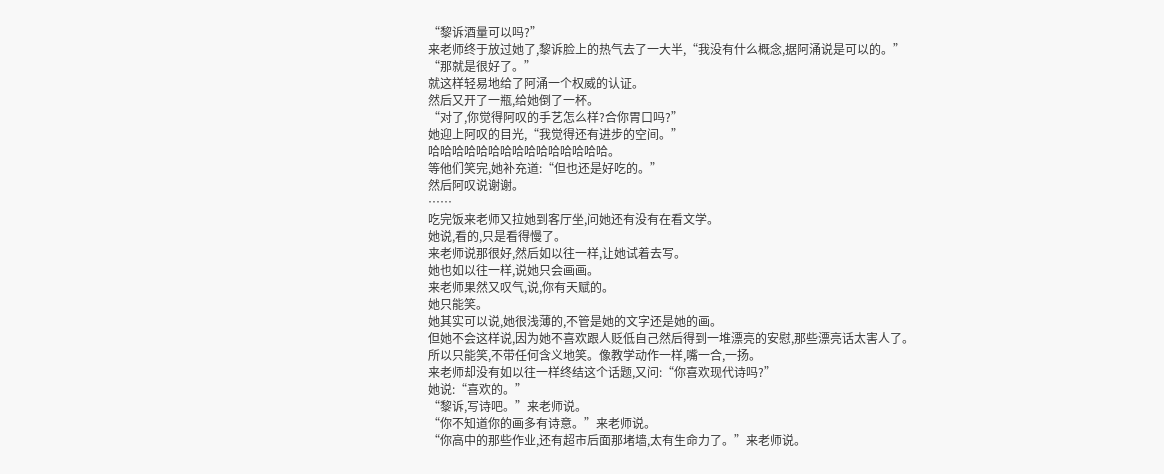“黎诉酒量可以吗?”
来老师终于放过她了,黎诉脸上的热气去了一大半,“我没有什么概念,据阿涌说是可以的。”
“那就是很好了。”
就这样轻易地给了阿涌一个权威的认证。
然后又开了一瓶,给她倒了一杯。
“对了,你觉得阿叹的手艺怎么样?合你胃口吗?”
她迎上阿叹的目光,“我觉得还有进步的空间。”
哈哈哈哈哈哈哈哈哈哈哈哈哈哈哈。
等他们笑完,她补充道:“但也还是好吃的。”
然后阿叹说谢谢。
……
吃完饭来老师又拉她到客厅坐,问她还有没有在看文学。
她说,看的,只是看得慢了。
来老师说那很好,然后如以往一样,让她试着去写。
她也如以往一样,说她只会画画。
来老师果然又叹气,说,你有天赋的。
她只能笑。
她其实可以说,她很浅薄的,不管是她的文字还是她的画。
但她不会这样说,因为她不喜欢跟人贬低自己然后得到一堆漂亮的安慰,那些漂亮话太害人了。
所以只能笑,不带任何含义地笑。像教学动作一样,嘴一合,一扬。
来老师却没有如以往一样终结这个话题,又问:“你喜欢现代诗吗?”
她说:“喜欢的。”
“黎诉,写诗吧。”来老师说。
“你不知道你的画多有诗意。”来老师说。
“你高中的那些作业,还有超市后面那堵墙,太有生命力了。”来老师说。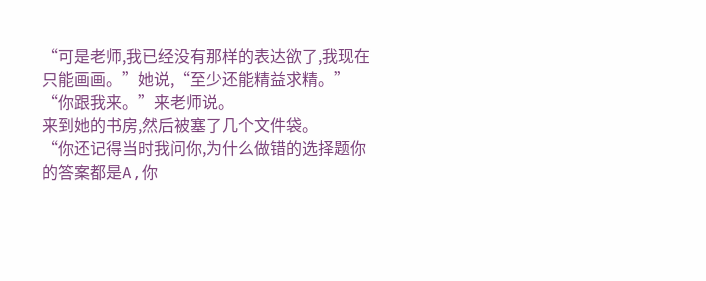“可是老师,我已经没有那样的表达欲了,我现在只能画画。”她说,“至少还能精益求精。”
“你跟我来。”来老师说。
来到她的书房,然后被塞了几个文件袋。
“你还记得当时我问你,为什么做错的选择题你的答案都是A,你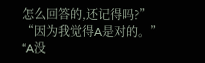怎么回答的,还记得吗?”
“因为我觉得A是对的。”
“A没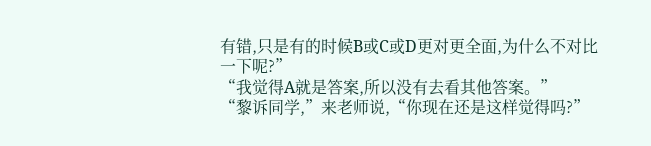有错,只是有的时候B或C或D更对更全面,为什么不对比一下呢?”
“我觉得A就是答案,所以没有去看其他答案。”
“黎诉同学,”来老师说,“你现在还是这样觉得吗?”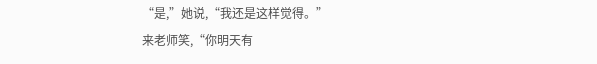“是,”她说,“我还是这样觉得。”
来老师笑,“你明天有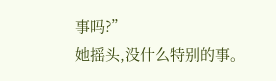事吗?”
她摇头,没什么特别的事。